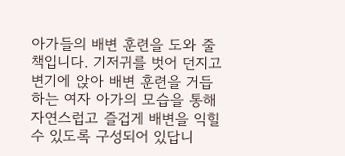아가들의 배변 훈련을 도와 줄 책입니다. 기저귀를 벗어 던지고 변기에 앉아 배변 훈련을 거듭하는 여자 아가의 모습을 통해 자연스럽고 즐겁게 배변을 익힐 수 있도록 구성되어 있답니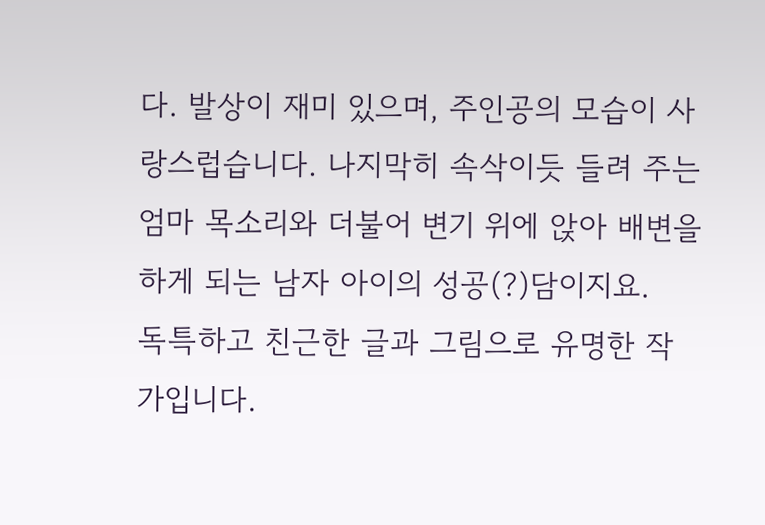다. 발상이 재미 있으며, 주인공의 모습이 사랑스럽습니다. 나지막히 속삭이듯 들려 주는 엄마 목소리와 더불어 변기 위에 앉아 배변을 하게 되는 남자 아이의 성공(?)담이지요.
독특하고 친근한 글과 그림으로 유명한 작가입니다.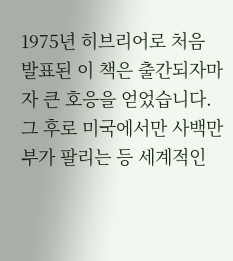1975년 히브리어로 처음 발표된 이 책은 출간되자마자 큰 호응을 얻었습니다. 그 후로 미국에서만 사백만 부가 팔리는 등 세계적인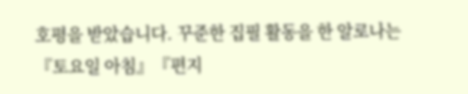호평을 받았습니다. 꾸준한 집필 활동을 한 알로나는『토요일 아침』『편지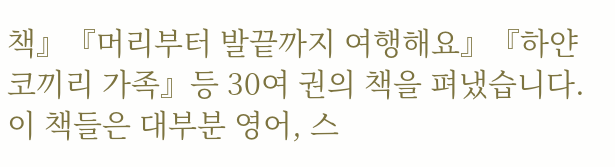책』『머리부터 발끝까지 여행해요』『하얀 코끼리 가족』등 30여 권의 책을 펴냈습니다. 이 책들은 대부분 영어, 스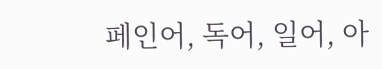페인어, 독어, 일어, 아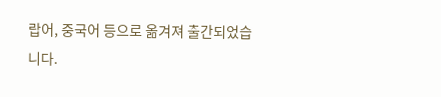랍어, 중국어 등으로 옮겨져 출간되었습니다.